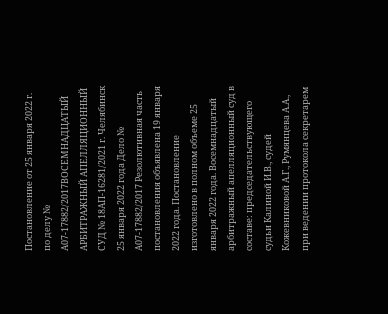Постановление от 25 января 2022 г. по делу № А07-17882/2017ВОСЕМНАДЦАТЫЙ АРБИТРАЖНЫЙ АПЕЛЛЯЦИОННЫЙ СУД № 18АП-16281/2021 г. Челябинск 25 января 2022 года Дело № А07-17882/2017 Резолютивная часть постановления объявлена 19 января 2022 года. Постановление изготовлено в полном объеме 25 января 2022 года. Восемнадцатый арбитражный апелляционный суд в составе: председательствующего судьи Калиной И.В., судей Кожевниковой А.Г., Румянцева А.А., при ведении протокола секретарем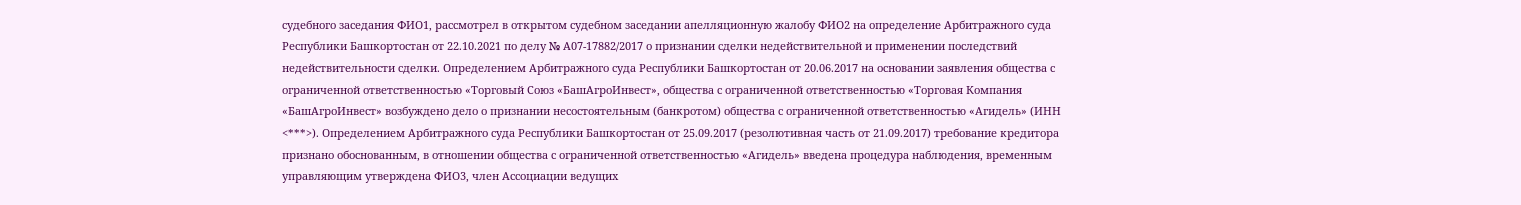судебного заседания ФИО1, рассмотрел в открытом судебном заседании апелляционную жалобу ФИО2 на определение Арбитражного суда Республики Башкортостан от 22.10.2021 по делу № А07-17882/2017 о признании сделки недействительной и применении последствий недействительности сделки. Определением Арбитражного суда Республики Башкортостан от 20.06.2017 на основании заявления общества с ограниченной ответственностью «Торговый Союз «БашАгроИнвест», общества с ограниченной ответственностью «Торговая Компания «БашАгроИнвест» возбуждено дело о признании несостоятельным (банкротом) общества с ограниченной ответственностью «Агидель» (ИНН <***>). Определением Арбитражного суда Республики Башкортостан от 25.09.2017 (резолютивная часть от 21.09.2017) требование кредитора признано обоснованным, в отношении общества с ограниченной ответственностью «Агидель» введена процедура наблюдения, временным управляющим утверждена ФИО3, член Ассоциации ведущих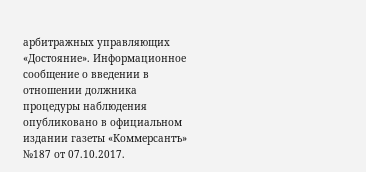арбитражных управляющих «Достояние». Информационное сообщение о введении в отношении должника процедуры наблюдения опубликовано в официальном издании газеты «Коммерсантъ» №187 от 07.10.2017.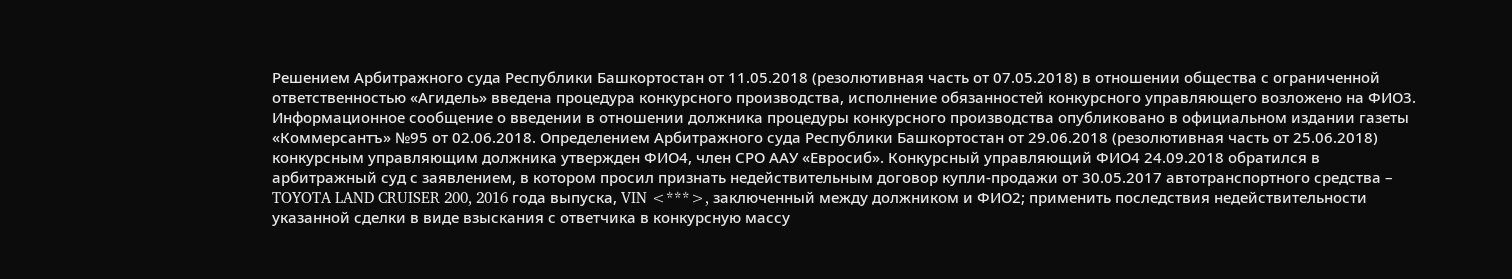Решением Арбитражного суда Республики Башкортостан от 11.05.2018 (резолютивная часть от 07.05.2018) в отношении общества с ограниченной ответственностью «Агидель» введена процедура конкурсного производства, исполнение обязанностей конкурсного управляющего возложено на ФИО3. Информационное сообщение о введении в отношении должника процедуры конкурсного производства опубликовано в официальном издании газеты «Коммерсантъ» №95 от 02.06.2018. Определением Арбитражного суда Республики Башкортостан от 29.06.2018 (резолютивная часть от 25.06.2018) конкурсным управляющим должника утвержден ФИО4, член СРО ААУ «Евросиб». Конкурсный управляющий ФИО4 24.09.2018 обратился в арбитражный суд с заявлением, в котором просил признать недействительным договор купли-продажи от 30.05.2017 автотранспортного средства – TOYOTA LAND CRUISER 200, 2016 года выпуска, VIN <***>, заключенный между должником и ФИО2; применить последствия недействительности указанной сделки в виде взыскания с ответчика в конкурсную массу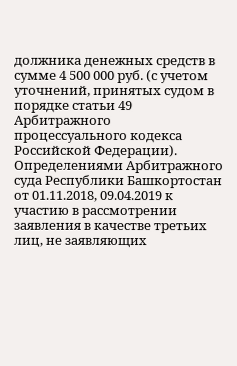должника денежных средств в сумме 4 500 000 руб. (с учетом уточнений, принятых судом в порядке статьи 49 Арбитражного процессуального кодекса Российской Федерации). Определениями Арбитражного суда Республики Башкортостан от 01.11.2018, 09.04.2019 к участию в рассмотрении заявления в качестве третьих лиц, не заявляющих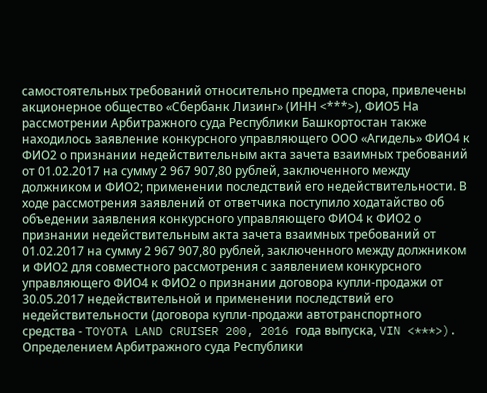самостоятельных требований относительно предмета спора, привлечены акционерное общество «Сбербанк Лизинг» (ИНН <***>), ФИО5 На рассмотрении Арбитражного суда Республики Башкортостан также находилось заявление конкурсного управляющего ООО «Агидель» ФИО4 к ФИО2 о признании недействительным акта зачета взаимных требований от 01.02.2017 на сумму 2 967 907,80 рублей, заключенного между должником и ФИО2; применении последствий его недействительности. В ходе рассмотрения заявлений от ответчика поступило ходатайство об объедении заявления конкурсного управляющего ФИО4 к ФИО2 о признании недействительным акта зачета взаимных требований от 01.02.2017 на сумму 2 967 907,80 рублей, заключенного между должником и ФИО2 для совместного рассмотрения с заявлением конкурсного управляющего ФИО4 к ФИО2 о признании договора купли-продажи от 30.05.2017 недействительной и применении последствий его недействительности (договора купли-продажи автотранспортного средства - TOYOTA LAND CRUISER 200, 2016 года выпуска, VIN <***>). Определением Арбитражного суда Республики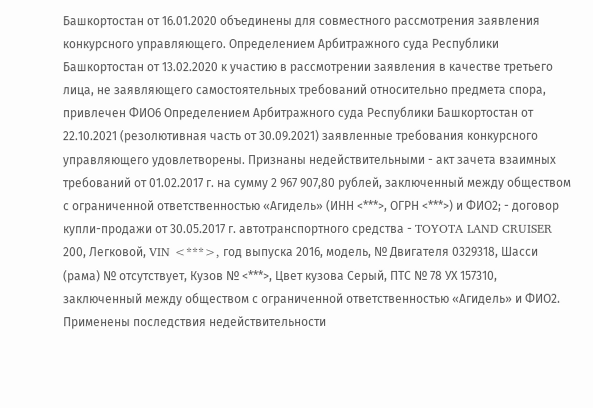Башкортостан от 16.01.2020 объединены для совместного рассмотрения заявления конкурсного управляющего. Определением Арбитражного суда Республики Башкортостан от 13.02.2020 к участию в рассмотрении заявления в качестве третьего лица, не заявляющего самостоятельных требований относительно предмета спора, привлечен ФИО6 Определением Арбитражного суда Республики Башкортостан от 22.10.2021 (резолютивная часть от 30.09.2021) заявленные требования конкурсного управляющего удовлетворены. Признаны недействительными - акт зачета взаимных требований от 01.02.2017 г. на сумму 2 967 907,80 рублей, заключенный между обществом с ограниченной ответственностью «Агидель» (ИНН <***>, ОГРН <***>) и ФИО2; - договор купли-продажи от 30.05.2017 г. автотранспортного средства - TOYOTA LAND CRUISER 200, Легковой, VIN <***>, год выпуска 2016, модель, № Двигателя 0329318, Шасси (рама) № отсутствует, Кузов № <***>, Цвет кузова Серый, ПТС № 78 УХ 157310, заключенный между обществом с ограниченной ответственностью «Агидель» и ФИО2. Применены последствия недействительности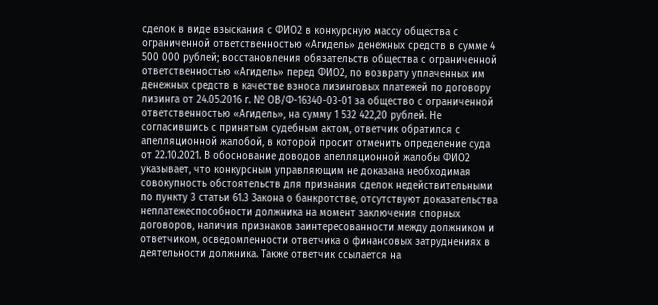сделок в виде взыскания с ФИО2 в конкурсную массу общества с ограниченной ответственностью «Агидель» денежных средств в сумме 4 500 000 рублей; восстановления обязательств общества с ограниченной ответственностью «Агидель» перед ФИО2, по возврату уплаченных им денежных средств в качестве взноса лизинговых платежей по договору лизинга от 24.05.2016 г. № ОВ/Ф-16340-03-01 за общество с ограниченной ответственностью «Агидель», на сумму 1 532 422,20 рублей. Не согласившись с принятым судебным актом, ответчик обратился с апелляционной жалобой, в которой просит отменить определение суда от 22.10.2021. В обоснование доводов апелляционной жалобы ФИО2 указывает, что конкурсным управляющим не доказана необходимая совокупность обстоятельств для признания сделок недействительными по пункту 3 статьи 61.3 Закона о банкротстве, отсутствуют доказательства неплатежеспособности должника на момент заключения спорных договоров, наличия признаков заинтересованности между должником и ответчиком, осведомленности ответчика о финансовых затруднениях в деятельности должника. Также ответчик ссылается на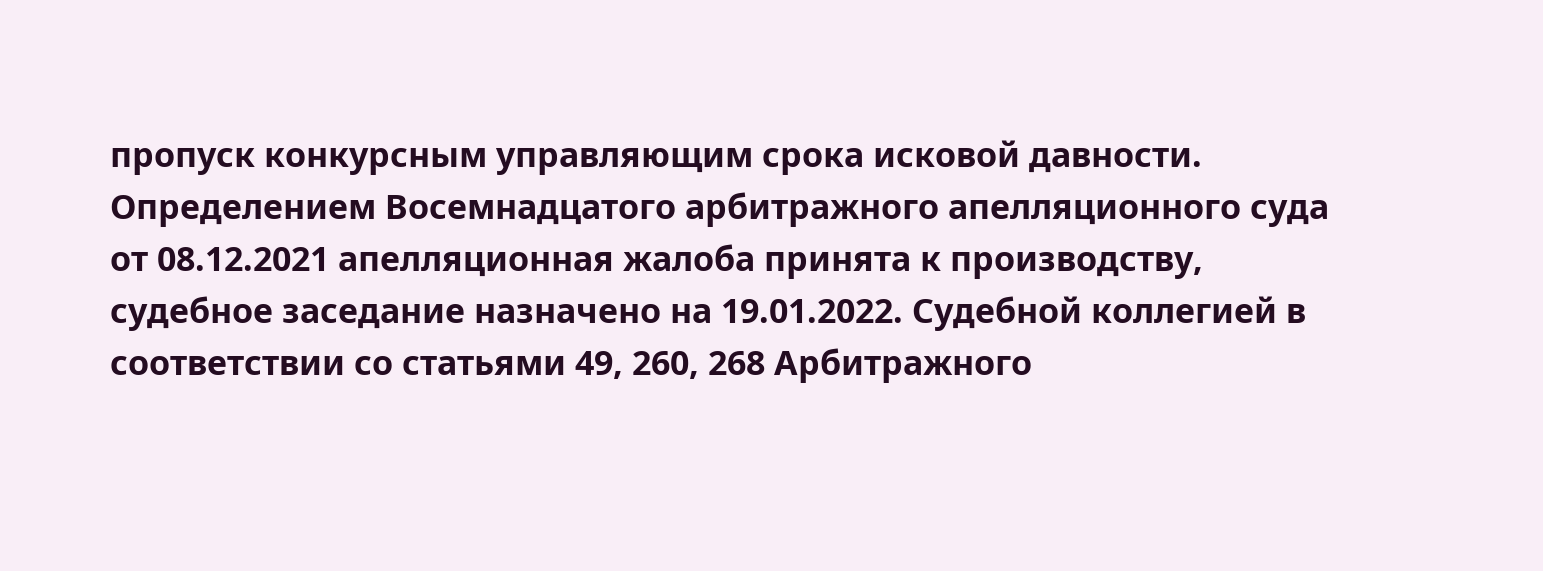пропуск конкурсным управляющим срока исковой давности. Определением Восемнадцатого арбитражного апелляционного суда от 08.12.2021 апелляционная жалоба принята к производству, судебное заседание назначено на 19.01.2022. Судебной коллегией в соответствии со статьями 49, 260, 268 Арбитражного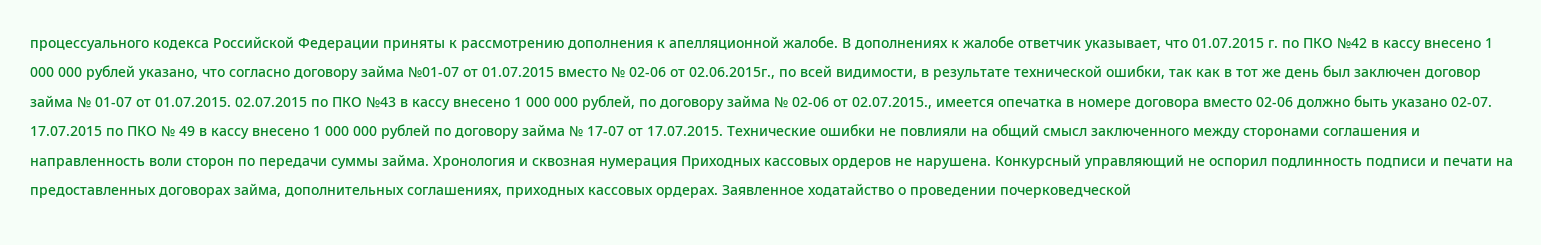процессуального кодекса Российской Федерации приняты к рассмотрению дополнения к апелляционной жалобе. В дополнениях к жалобе ответчик указывает, что 01.07.2015 г. по ПКО №42 в кассу внесено 1 000 000 рублей указано, что согласно договору займа №01-07 от 01.07.2015 вместо № 02-06 от 02.06.2015г., по всей видимости, в результате технической ошибки, так как в тот же день был заключен договор займа № 01-07 от 01.07.2015. 02.07.2015 по ПКО №43 в кассу внесено 1 000 000 рублей, по договору займа № 02-06 от 02.07.2015., имеется опечатка в номере договора вместо 02-06 должно быть указано 02-07. 17.07.2015 по ПКО № 49 в кассу внесено 1 000 000 рублей по договору займа № 17-07 от 17.07.2015. Технические ошибки не повлияли на общий смысл заключенного между сторонами соглашения и направленность воли сторон по передачи суммы займа. Хронология и сквозная нумерация Приходных кассовых ордеров не нарушена. Конкурсный управляющий не оспорил подлинность подписи и печати на предоставленных договорах займа, дополнительных соглашениях, приходных кассовых ордерах. Заявленное ходатайство о проведении почерковедческой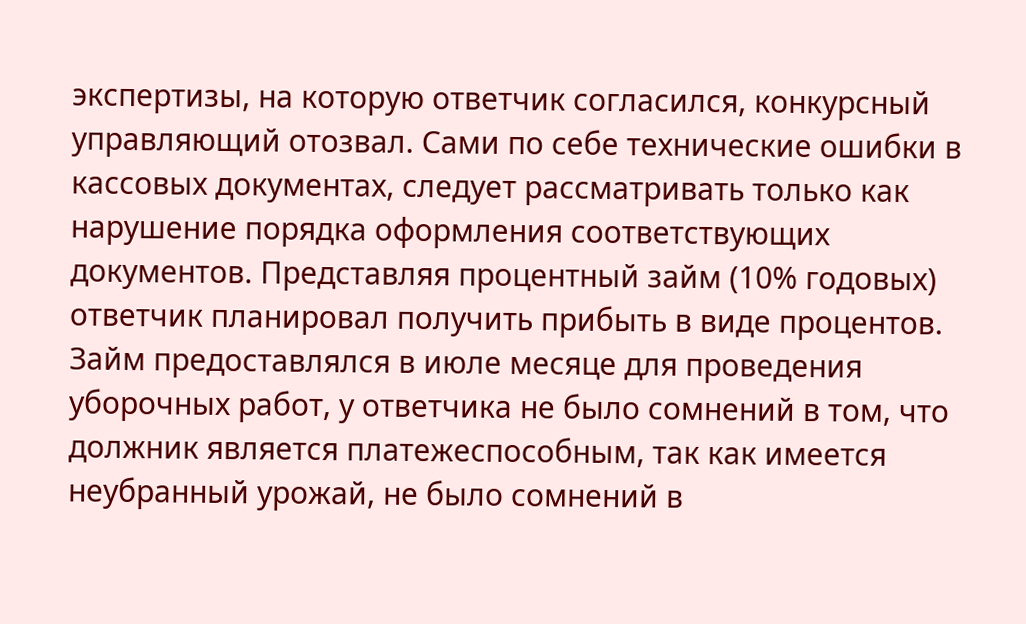экспертизы, на которую ответчик согласился, конкурсный управляющий отозвал. Сами по себе технические ошибки в кассовых документах, следует рассматривать только как нарушение порядка оформления соответствующих документов. Представляя процентный займ (10% годовых) ответчик планировал получить прибыть в виде процентов. Займ предоставлялся в июле месяце для проведения уборочных работ, у ответчика не было сомнений в том, что должник является платежеспособным, так как имеется неубранный урожай, не было сомнений в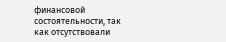финансовой состоятельности, так как отсутствовали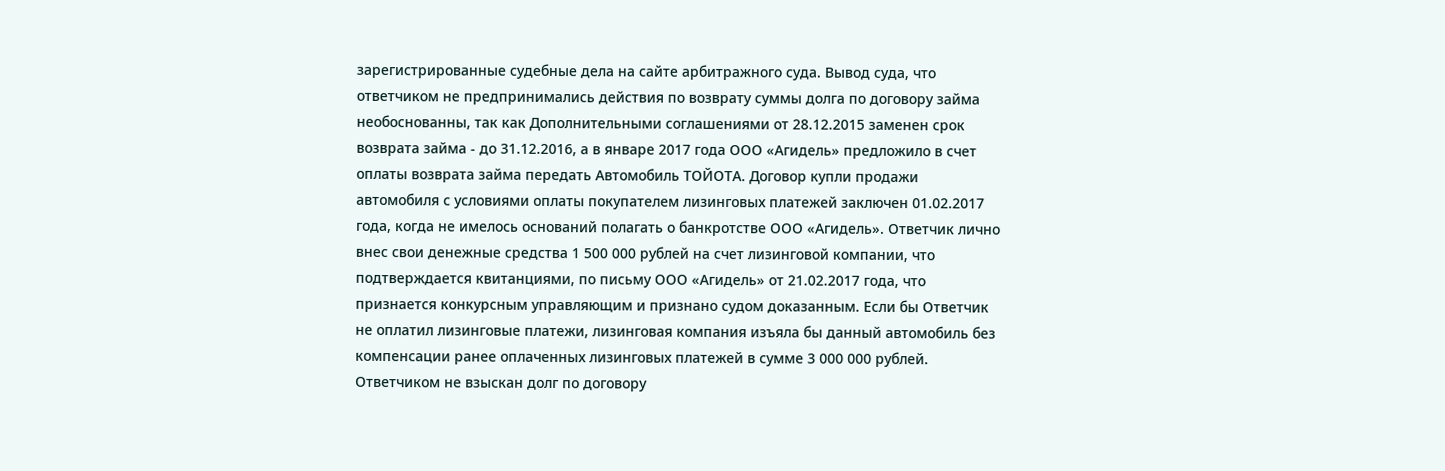зарегистрированные судебные дела на сайте арбитражного суда. Вывод суда, что ответчиком не предпринимались действия по возврату суммы долга по договору займа необоснованны, так как Дополнительными соглашениями от 28.12.2015 заменен срок возврата займа - до 31.12.2016, а в январе 2017 года ООО «Агидель» предложило в счет оплаты возврата займа передать Автомобиль ТОЙОТА. Договор купли продажи автомобиля с условиями оплаты покупателем лизинговых платежей заключен 01.02.2017 года, когда не имелось оснований полагать о банкротстве ООО «Агидель». Ответчик лично внес свои денежные средства 1 500 000 рублей на счет лизинговой компании, что подтверждается квитанциями, по письму ООО «Агидель» от 21.02.2017 года, что признается конкурсным управляющим и признано судом доказанным. Если бы Ответчик не оплатил лизинговые платежи, лизинговая компания изъяла бы данный автомобиль без компенсации ранее оплаченных лизинговых платежей в сумме 3 000 000 рублей. Ответчиком не взыскан долг по договору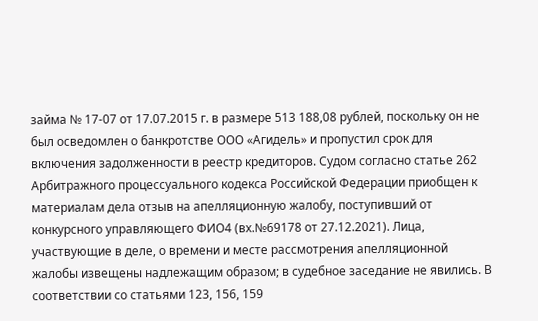займа № 17-07 от 17.07.2015 г. в размере 513 188,08 рублей, поскольку он не был осведомлен о банкротстве ООО «Агидель» и пропустил срок для включения задолженности в реестр кредиторов. Судом согласно статье 262 Арбитражного процессуального кодекса Российской Федерации приобщен к материалам дела отзыв на апелляционную жалобу, поступивший от конкурсного управляющего ФИО4 (вх.№69178 от 27.12.2021). Лица, участвующие в деле, о времени и месте рассмотрения апелляционной жалобы извещены надлежащим образом; в судебное заседание не явились. В соответствии со статьями 123, 156, 159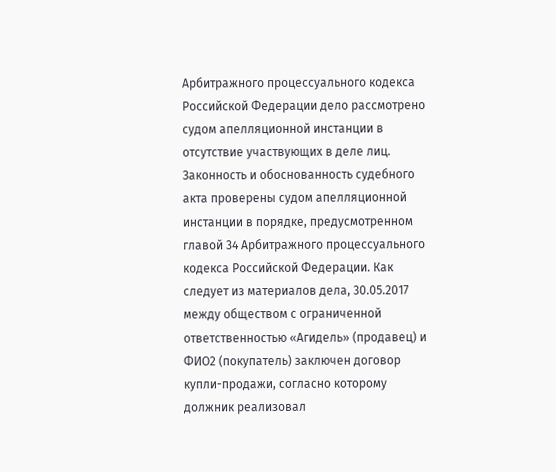Арбитражного процессуального кодекса Российской Федерации дело рассмотрено судом апелляционной инстанции в отсутствие участвующих в деле лиц. Законность и обоснованность судебного акта проверены судом апелляционной инстанции в порядке, предусмотренном главой 34 Арбитражного процессуального кодекса Российской Федерации. Как следует из материалов дела, 30.05.2017 между обществом с ограниченной ответственностью «Агидель» (продавец) и ФИО2 (покупатель) заключен договор купли-продажи, согласно которому должник реализовал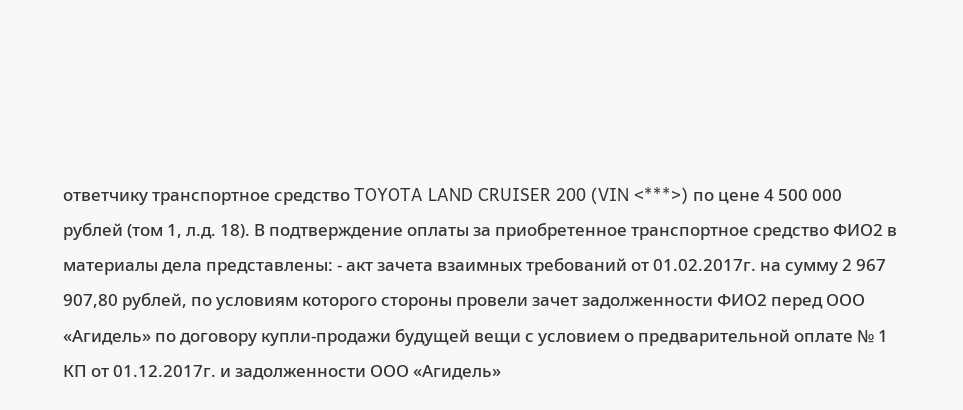ответчику транспортное средство TOYOTA LAND CRUISER 200 (VIN <***>) по цене 4 500 000 рублей (том 1, л.д. 18). В подтверждение оплаты за приобретенное транспортное средство ФИО2 в материалы дела представлены: - акт зачета взаимных требований от 01.02.2017г. на сумму 2 967 907,80 рублей, по условиям которого стороны провели зачет задолженности ФИО2 перед ООО «Агидель» по договору купли-продажи будущей вещи с условием о предварительной оплате № 1 КП от 01.12.2017г. и задолженности ООО «Агидель»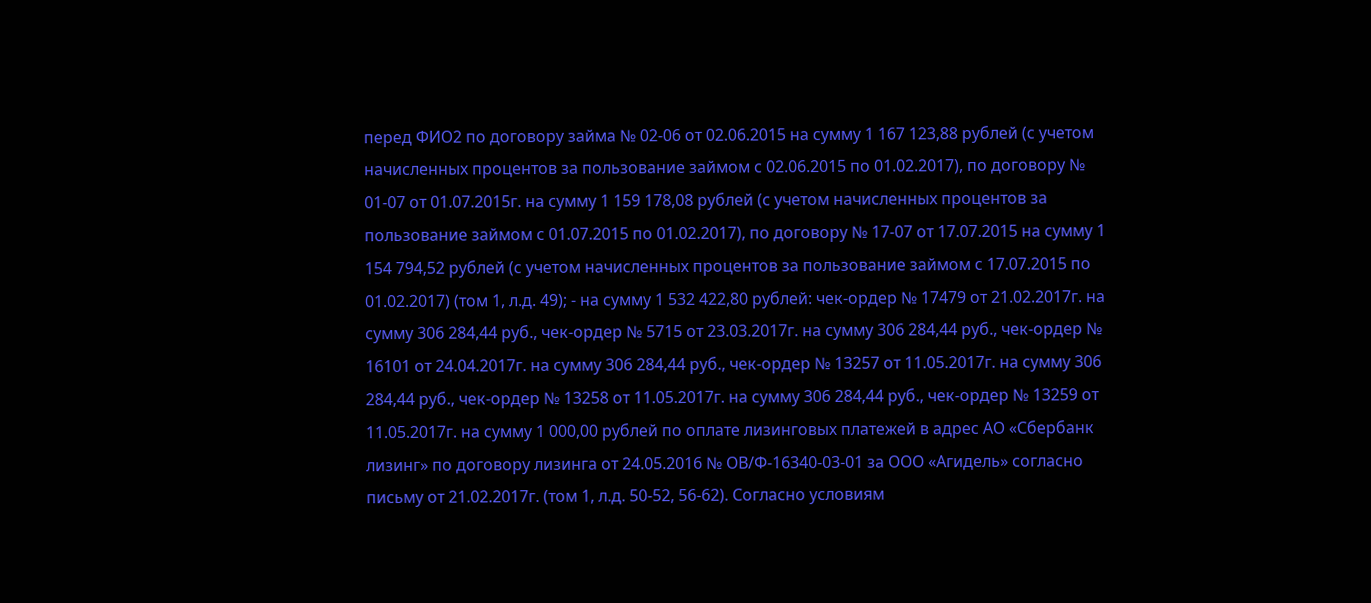перед ФИО2 по договору займа № 02-06 от 02.06.2015 на сумму 1 167 123,88 рублей (с учетом начисленных процентов за пользование займом с 02.06.2015 по 01.02.2017), по договору № 01-07 от 01.07.2015г. на сумму 1 159 178,08 рублей (с учетом начисленных процентов за пользование займом с 01.07.2015 по 01.02.2017), по договору № 17-07 от 17.07.2015 на сумму 1 154 794,52 рублей (с учетом начисленных процентов за пользование займом с 17.07.2015 по 01.02.2017) (том 1, л.д. 49); - на сумму 1 532 422,80 рублей: чек-ордер № 17479 от 21.02.2017г. на сумму 306 284,44 руб., чек-ордер № 5715 от 23.03.2017г. на сумму 306 284,44 руб., чек-ордер № 16101 от 24.04.2017г. на сумму 306 284,44 руб., чек-ордер № 13257 от 11.05.2017г. на сумму 306 284,44 руб., чек-ордер № 13258 от 11.05.2017г. на сумму 306 284,44 руб., чек-ордер № 13259 от 11.05.2017г. на сумму 1 000,00 рублей по оплате лизинговых платежей в адрес АО «Сбербанк лизинг» по договору лизинга от 24.05.2016 № ОВ/Ф-16340-03-01 за ООО «Агидель» согласно письму от 21.02.2017г. (том 1, л.д. 50-52, 56-62). Согласно условиям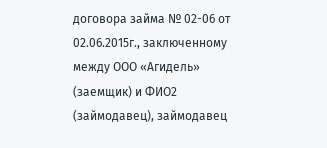договора займа № 02-06 от 02.06.2015г., заключенному между ООО «Агидель» (заемщик) и ФИО2 (займодавец), займодавец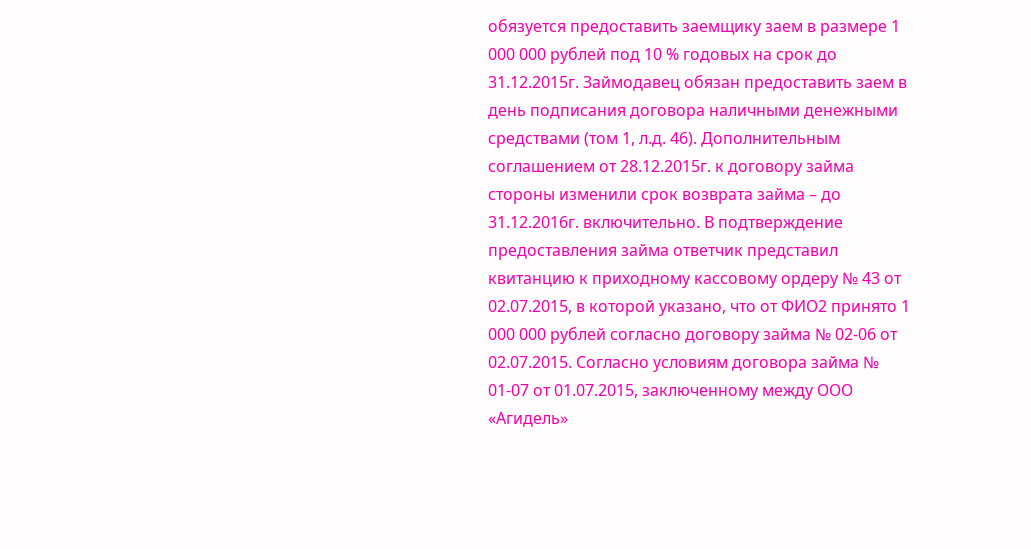обязуется предоставить заемщику заем в размере 1 000 000 рублей под 10 % годовых на срок до 31.12.2015г. Займодавец обязан предоставить заем в день подписания договора наличными денежными средствами (том 1, л.д. 46). Дополнительным соглашением от 28.12.2015г. к договору займа стороны изменили срок возврата займа – до 31.12.2016г. включительно. В подтверждение предоставления займа ответчик представил квитанцию к приходному кассовому ордеру № 43 от 02.07.2015, в которой указано, что от ФИО2 принято 1 000 000 рублей согласно договору займа № 02-06 от 02.07.2015. Согласно условиям договора займа № 01-07 от 01.07.2015, заключенному между ООО «Агидель»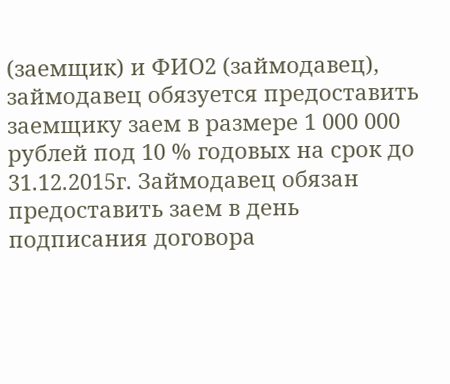(заемщик) и ФИО2 (займодавец), займодавец обязуется предоставить заемщику заем в размере 1 000 000 рублей под 10 % годовых на срок до 31.12.2015г. Займодавец обязан предоставить заем в день подписания договора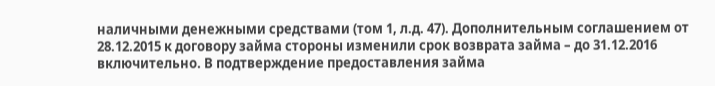наличными денежными средствами (том 1, л.д. 47). Дополнительным соглашением от 28.12.2015 к договору займа стороны изменили срок возврата займа – до 31.12.2016 включительно. В подтверждение предоставления займа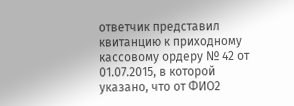ответчик представил квитанцию к приходному кассовому ордеру № 42 от 01.07.2015, в которой указано, что от ФИО2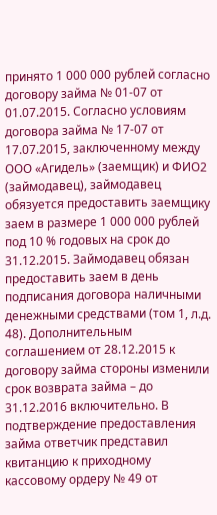принято 1 000 000 рублей согласно договору займа № 01-07 от 01.07.2015. Согласно условиям договора займа № 17-07 от 17.07.2015, заключенному между ООО «Агидель» (заемщик) и ФИО2 (займодавец), займодавец обязуется предоставить заемщику заем в размере 1 000 000 рублей под 10 % годовых на срок до 31.12.2015. Займодавец обязан предоставить заем в день подписания договора наличными денежными средствами (том 1, л.д. 48). Дополнительным соглашением от 28.12.2015 к договору займа стороны изменили срок возврата займа – до 31.12.2016 включительно. В подтверждение предоставления займа ответчик представил квитанцию к приходному кассовому ордеру № 49 от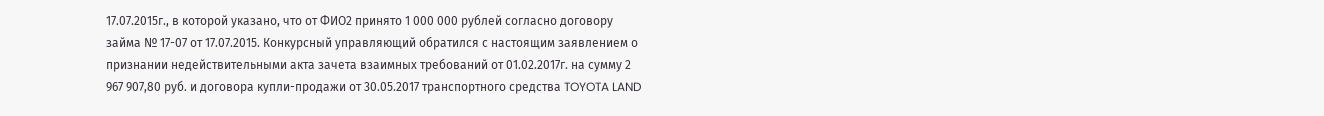17.07.2015г., в которой указано, что от ФИО2 принято 1 000 000 рублей согласно договору займа № 17-07 от 17.07.2015. Конкурсный управляющий обратился с настоящим заявлением о признании недействительными акта зачета взаимных требований от 01.02.2017г. на сумму 2 967 907,80 руб. и договора купли-продажи от 30.05.2017 транспортного средства TOYOTA LAND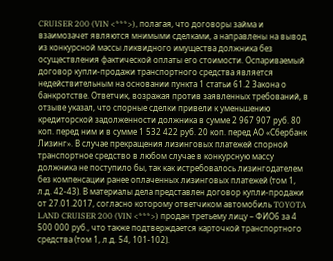CRUISER 200 (VIN <***>), полагая, что договоры займа и взаимозачет являются мнимыми сделками, а направлены на вывод из конкурсной массы ликвидного имущества должника без осуществления фактической оплаты его стоимости. Оспариваемый договор купли-продажи транспортного средства является недействительным на основании пункта 1 статьи 61.2 Закона о банкротстве. Ответчик, возражая против заявленных требований, в отзыве указал, что спорные сделки привели к уменьшению кредиторской задолженности должника в сумме 2 967 907 руб. 80 коп. перед ним и в сумме 1 532 422 руб. 20 коп. перед АО «Сбербанк Лизинг». В случае прекращения лизинговых платежей спорной транспортное средство в любом случае в конкурсную массу должника не поступило бы, так как истребовалось лизингодателем без компенсации ранее оплаченных лизинговых платежей (том 1, л.д. 42-43). В материалы дела представлен договор купли-продажи от 27.01.2017, согласно которому ответчиком автомобиль TOYOTA LAND CRUISER 200 (VIN <***>) продан третьему лицу – ФИО6 за 4 500 000 руб., что также подтверждается карточкой транспортного средства (том 1, л.д. 54, 101-102).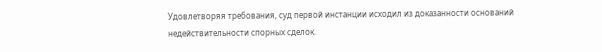Удовлетворяя требования, суд первой инстанции исходил из доказанности оснований недействительности спорных сделок.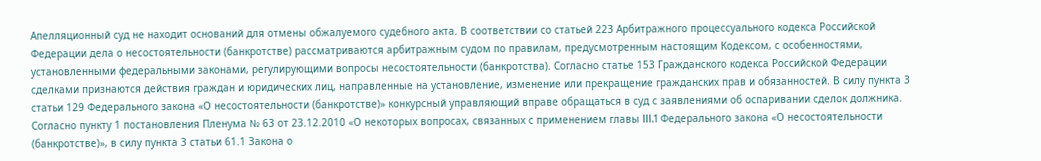Апелляционный суд не находит оснований для отмены обжалуемого судебного акта. В соответствии со статьей 223 Арбитражного процессуального кодекса Российской Федерации дела о несостоятельности (банкротстве) рассматриваются арбитражным судом по правилам, предусмотренным настоящим Кодексом, с особенностями, установленными федеральными законами, регулирующими вопросы несостоятельности (банкротства). Согласно статье 153 Гражданского кодекса Российской Федерации сделками признаются действия граждан и юридических лиц, направленные на установление, изменение или прекращение гражданских прав и обязанностей. В силу пункта 3 статьи 129 Федерального закона «О несостоятельности (банкротстве)» конкурсный управляющий вправе обращаться в суд с заявлениями об оспаривании сделок должника. Согласно пункту 1 постановления Пленума № 63 от 23.12.2010 «О некоторых вопросах, связанных с применением главы III.1 Федерального закона «О несостоятельности (банкротстве)», в силу пункта 3 статьи 61.1 Закона о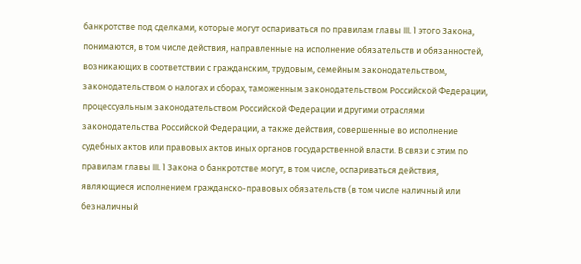банкротстве под сделками, которые могут оспариваться по правилам главы III. 1 этого Закона, понимаются, в том числе действия, направленные на исполнение обязательств и обязанностей, возникающих в соответствии с гражданским, трудовым, семейным законодательством, законодательством о налогах и сборах, таможенным законодательством Российской Федерации, процессуальным законодательством Российской Федерации и другими отраслями законодательства Российской Федерации, а также действия, совершенные во исполнение судебных актов или правовых актов иных органов государственной власти. В связи с этим по правилам главы III. 1 Закона о банкротстве могут, в том числе, оспариваться действия, являющиеся исполнением гражданско-правовых обязательств (в том числе наличный или безналичный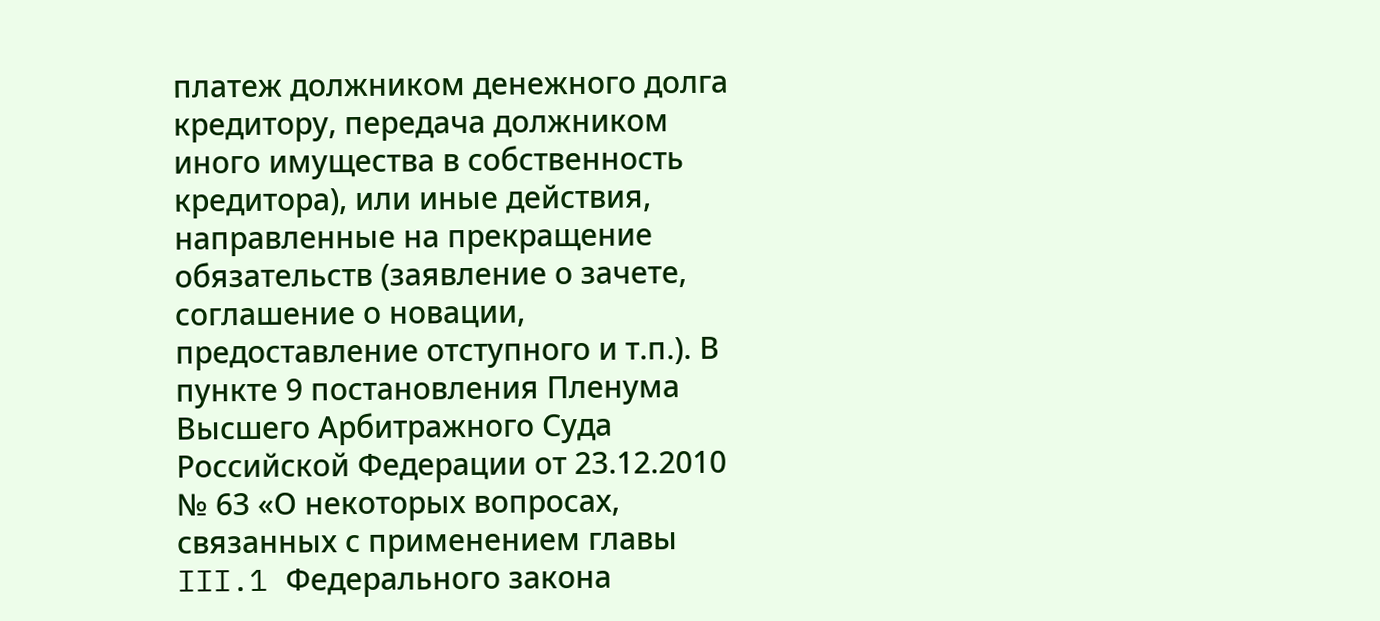платеж должником денежного долга кредитору, передача должником иного имущества в собственность кредитора), или иные действия, направленные на прекращение обязательств (заявление о зачете, соглашение о новации, предоставление отступного и т.п.). В пункте 9 постановления Пленума Высшего Арбитражного Суда Российской Федерации от 23.12.2010 № 63 «О некоторых вопросах, связанных с применением главы III.1 Федерального закона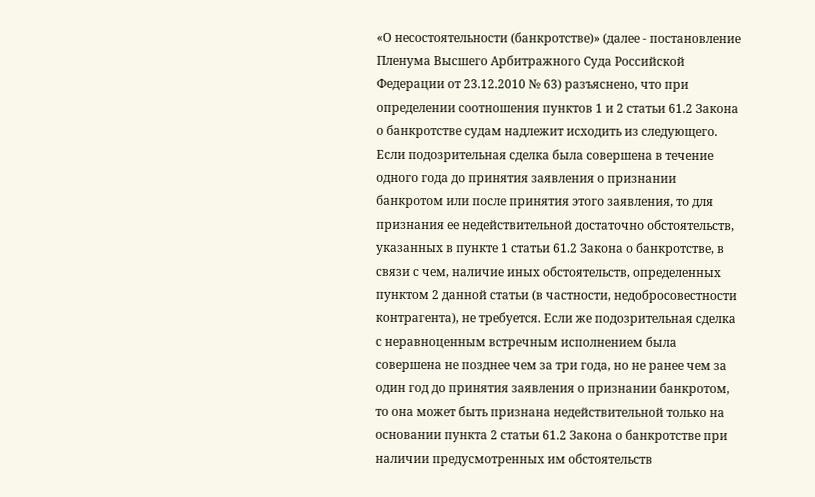«О несостоятельности (банкротстве)» (далее - постановление Пленума Высшего Арбитражного Суда Российской Федерации от 23.12.2010 № 63) разъяснено, что при определении соотношения пунктов 1 и 2 статьи 61.2 Закона о банкротстве судам надлежит исходить из следующего. Если подозрительная сделка была совершена в течение одного года до принятия заявления о признании банкротом или после принятия этого заявления, то для признания ее недействительной достаточно обстоятельств, указанных в пункте 1 статьи 61.2 Закона о банкротстве, в связи с чем, наличие иных обстоятельств, определенных пунктом 2 данной статьи (в частности, недобросовестности контрагента), не требуется. Если же подозрительная сделка с неравноценным встречным исполнением была совершена не позднее чем за три года, но не ранее чем за один год до принятия заявления о признании банкротом, то она может быть признана недействительной только на основании пункта 2 статьи 61.2 Закона о банкротстве при наличии предусмотренных им обстоятельств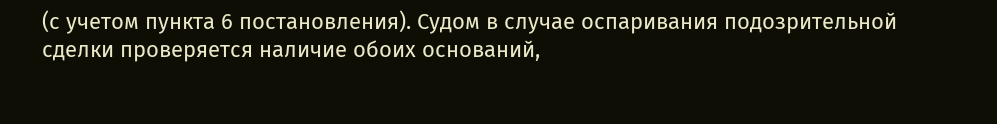(с учетом пункта 6 постановления). Судом в случае оспаривания подозрительной сделки проверяется наличие обоих оснований,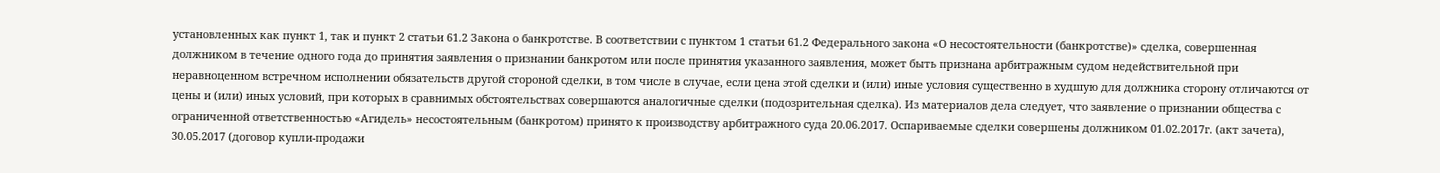установленных как пункт 1, так и пункт 2 статьи 61.2 Закона о банкротстве. В соответствии с пунктом 1 статьи 61.2 Федерального закона «О несостоятельности (банкротстве)» сделка, совершенная должником в течение одного года до принятия заявления о признании банкротом или после принятия указанного заявления, может быть признана арбитражным судом недействительной при неравноценном встречном исполнении обязательств другой стороной сделки, в том числе в случае, если цена этой сделки и (или) иные условия существенно в худшую для должника сторону отличаются от цены и (или) иных условий, при которых в сравнимых обстоятельствах совершаются аналогичные сделки (подозрительная сделка). Из материалов дела следует, что заявление о признании общества с ограниченной ответственностью «Агидель» несостоятельным (банкротом) принято к производству арбитражного суда 20.06.2017. Оспариваемые сделки совершены должником 01.02.2017г. (акт зачета), 30.05.2017 (договор купли-продажи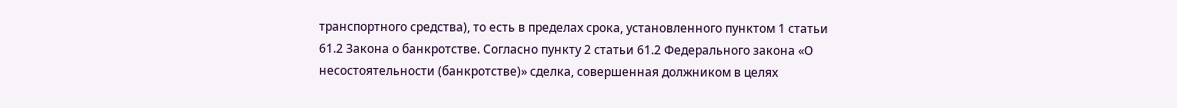транспортного средства), то есть в пределах срока, установленного пунктом 1 статьи 61.2 Закона о банкротстве. Согласно пункту 2 статьи 61.2 Федерального закона «О несостоятельности (банкротстве)» сделка, совершенная должником в целях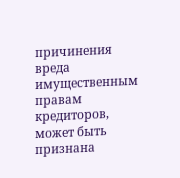причинения вреда имущественным правам кредиторов, может быть признана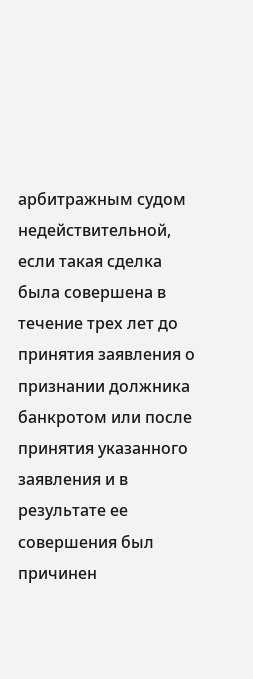арбитражным судом недействительной, если такая сделка была совершена в течение трех лет до принятия заявления о признании должника банкротом или после принятия указанного заявления и в результате ее совершения был причинен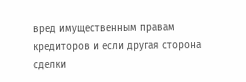вред имущественным правам кредиторов и если другая сторона сделки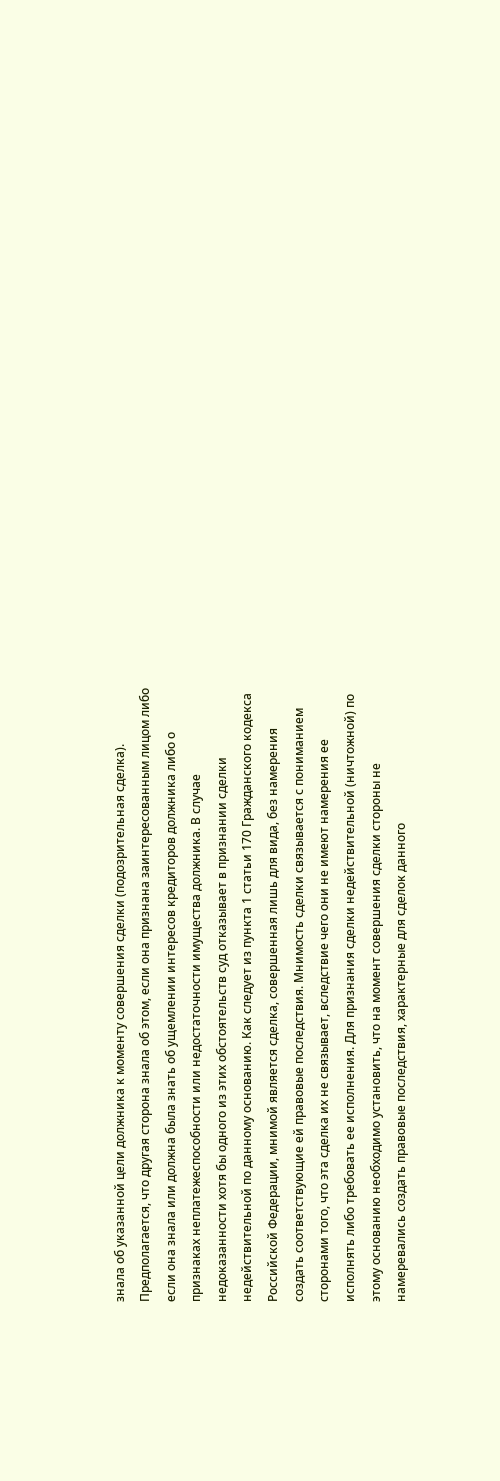знала об указанной цели должника к моменту совершения сделки (подозрительная сделка). Предполагается, что другая сторона знала об этом, если она признана заинтересованным лицом либо если она знала или должна была знать об ущемлении интересов кредиторов должника либо о признаках неплатежеспособности или недостаточности имущества должника. В случае недоказанности хотя бы одного из этих обстоятельств суд отказывает в признании сделки недействительной по данному основанию. Как следует из пункта 1 статьи 170 Гражданского кодекса Российской Федерации, мнимой является сделка, совершенная лишь для вида, без намерения создать соответствующие ей правовые последствия. Мнимость сделки связывается с пониманием сторонами того, что эта сделка их не связывает, вследствие чего они не имеют намерения ее исполнять либо требовать ее исполнения. Для признания сделки недействительной (ничтожной) по этому основанию необходимо установить, что на момент совершения сделки стороны не намеревались создать правовые последствия, характерные для сделок данного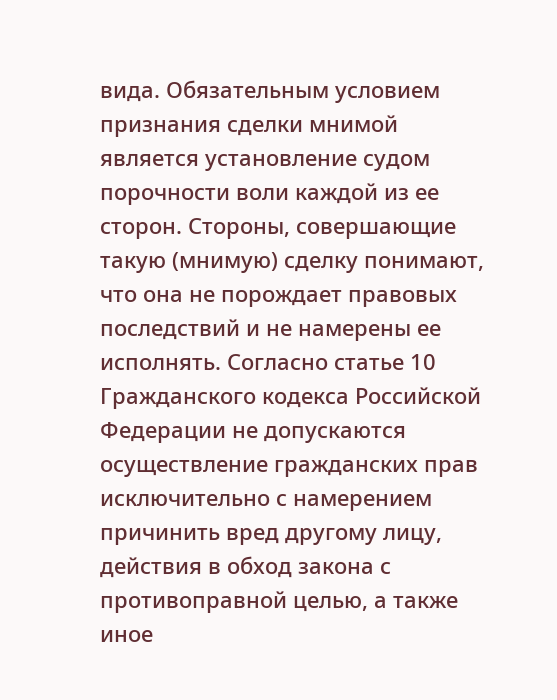вида. Обязательным условием признания сделки мнимой является установление судом порочности воли каждой из ее сторон. Стороны, совершающие такую (мнимую) сделку понимают, что она не порождает правовых последствий и не намерены ее исполнять. Согласно статье 10 Гражданского кодекса Российской Федерации не допускаются осуществление гражданских прав исключительно с намерением причинить вред другому лицу, действия в обход закона с противоправной целью, а также иное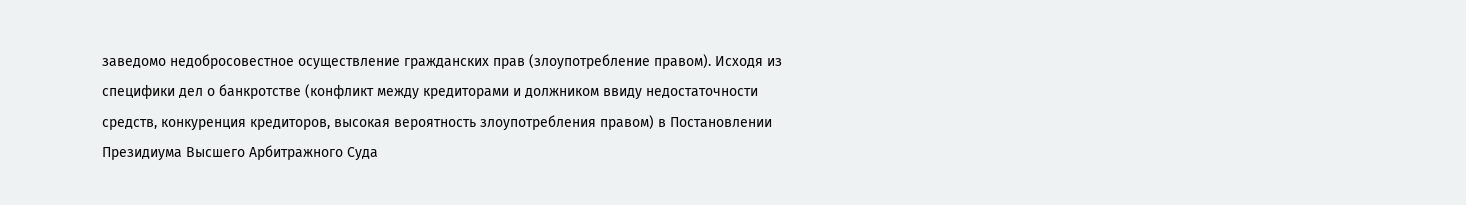заведомо недобросовестное осуществление гражданских прав (злоупотребление правом). Исходя из специфики дел о банкротстве (конфликт между кредиторами и должником ввиду недостаточности средств, конкуренция кредиторов, высокая вероятность злоупотребления правом) в Постановлении Президиума Высшего Арбитражного Суда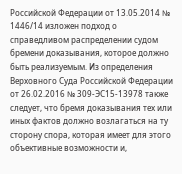Российской Федерации от 13.05.2014 № 1446/14 изложен подход о справедливом распределении судом бремени доказывания, которое должно быть реализуемым. Из определения Верховного Суда Российской Федерации от 26.02.2016 № 309-ЭС15-13978 также следует, что бремя доказывания тех или иных фактов должно возлагаться на ту сторону спора, которая имеет для этого объективные возможности и,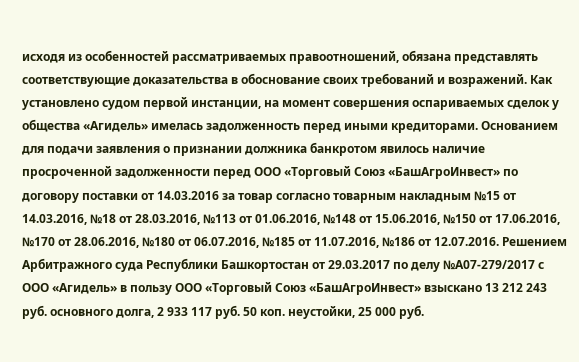исходя из особенностей рассматриваемых правоотношений, обязана представлять соответствующие доказательства в обоснование своих требований и возражений. Как установлено судом первой инстанции, на момент совершения оспариваемых сделок у общества «Агидель» имелась задолженность перед иными кредиторами. Основанием для подачи заявления о признании должника банкротом явилось наличие просроченной задолженности перед ООО «Торговый Союз «БашАгроИнвест» по договору поставки от 14.03.2016 за товар согласно товарным накладным №15 от 14.03.2016, №18 от 28.03.2016, №113 от 01.06.2016, №148 от 15.06.2016, №150 от 17.06.2016, №170 от 28.06.2016, №180 от 06.07.2016, №185 от 11.07.2016, №186 от 12.07.2016. Решением Арбитражного суда Республики Башкортостан от 29.03.2017 по делу №А07-279/2017 с ООО «Агидель» в пользу ООО «Торговый Союз «БашАгроИнвест» взыскано 13 212 243 руб. основного долга, 2 933 117 руб. 50 коп. неустойки, 25 000 руб.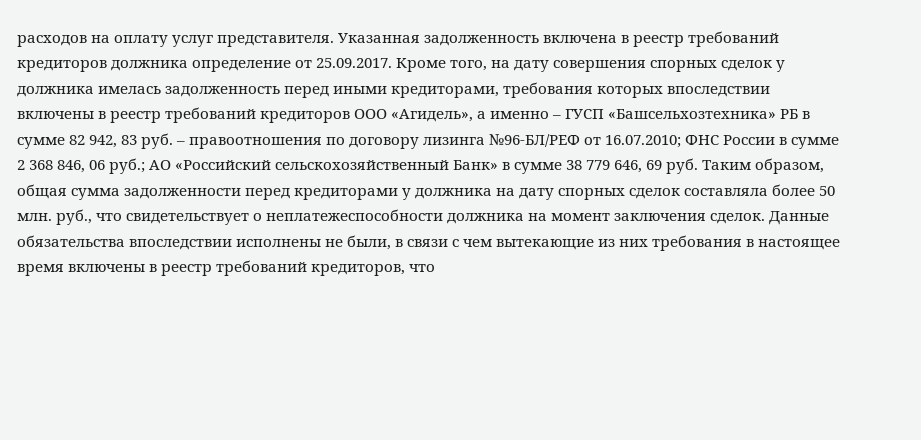расходов на оплату услуг представителя. Указанная задолженность включена в реестр требований кредиторов должника определение от 25.09.2017. Кроме того, на дату совершения спорных сделок у должника имелась задолженность перед иными кредиторами, требования которых впоследствии включены в реестр требований кредиторов ООО «Агидель», а именно – ГУСП «Башсельхозтехника» РБ в сумме 82 942, 83 руб. – правоотношения по договору лизинга №96-БЛ/РЕФ от 16.07.2010; ФНС России в сумме 2 368 846, 06 руб.; АО «Российский сельскохозяйственный Банк» в сумме 38 779 646, 69 руб. Таким образом, общая сумма задолженности перед кредиторами у должника на дату спорных сделок составляла более 50 млн. руб., что свидетельствует о неплатежеспособности должника на момент заключения сделок. Данные обязательства впоследствии исполнены не были, в связи с чем вытекающие из них требования в настоящее время включены в реестр требований кредиторов, что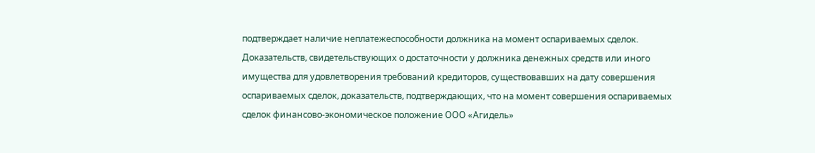подтверждает наличие неплатежеспособности должника на момент оспариваемых сделок. Доказательств, свидетельствующих о достаточности у должника денежных средств или иного имущества для удовлетворения требований кредиторов, существовавших на дату совершения оспариваемых сделок, доказательств, подтверждающих, что на момент совершения оспариваемых сделок финансово-экономическое положение ООО «Агидель»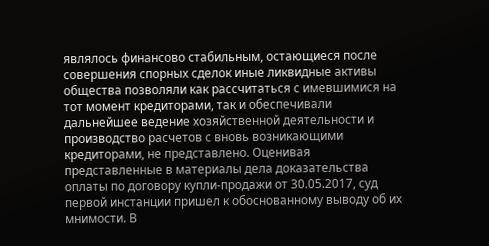являлось финансово стабильным, остающиеся после совершения спорных сделок иные ликвидные активы общества позволяли как рассчитаться с имевшимися на тот момент кредиторами, так и обеспечивали дальнейшее ведение хозяйственной деятельности и производство расчетов с вновь возникающими кредиторами, не представлено. Оценивая представленные в материалы дела доказательства оплаты по договору купли-продажи от 30.05.2017, суд первой инстанции пришел к обоснованному выводу об их мнимости. В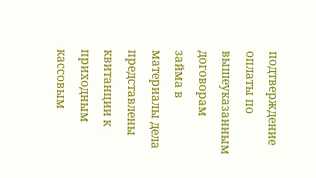подтверждение оплаты по вышеуказанным договорам займа в материалы дела представлены квитанции к приходным кассовым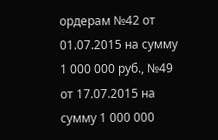ордерам №42 от 01.07.2015 на сумму 1 000 000 руб., №49 от 17.07.2015 на сумму 1 000 000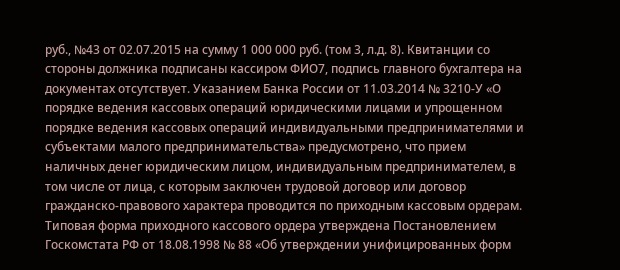руб., №43 от 02.07.2015 на сумму 1 000 000 руб. (том 3, л.д. 8). Квитанции со стороны должника подписаны кассиром ФИО7, подпись главного бухгалтера на документах отсутствует. Указанием Банка России от 11.03.2014 № 3210-У «О порядке ведения кассовых операций юридическими лицами и упрощенном порядке ведения кассовых операций индивидуальными предпринимателями и субъектами малого предпринимательства» предусмотрено, что прием наличных денег юридическим лицом, индивидуальным предпринимателем, в том числе от лица, с которым заключен трудовой договор или договор гражданско-правового характера проводится по приходным кассовым ордерам. Типовая форма приходного кассового ордера утверждена Постановлением Госкомстата РФ от 18.08.1998 № 88 «Об утверждении унифицированных форм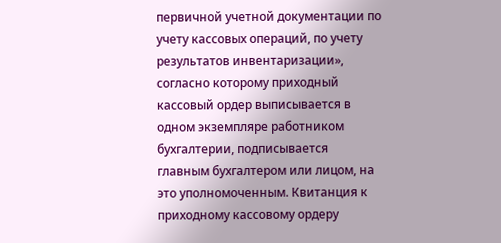первичной учетной документации по учету кассовых операций, по учету результатов инвентаризации», согласно которому приходный кассовый ордер выписывается в одном экземпляре работником бухгалтерии, подписывается главным бухгалтером или лицом, на это уполномоченным. Квитанция к приходному кассовому ордеру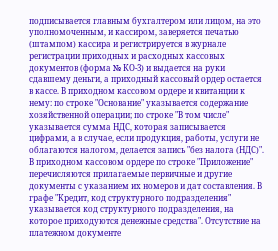подписывается главным бухгалтером или лицом, на это уполномоченным, и кассиром, заверяется печатью (штампом) кассира и регистрируется в журнале регистрации приходных и расходных кассовых документов (форма № КО-3) и выдается на руки сдавшему деньги, а приходный кассовый ордер остается в кассе. В приходном кассовом ордере и квитанции к нему: по строке "Основание" указывается содержание хозяйственной операции; по строке "В том числе" указывается сумма НДС, которая записывается цифрами, а в случае, если продукция, работы, услуги не облагаются налогом, делается запись "без налога (НДС)". В приходном кассовом ордере по строке "Приложение" перечисляются прилагаемые первичные и другие документы с указанием их номеров и дат составления. В графе "Кредит, код структурного подразделения" указывается код структурного подразделения, на которое приходуются денежные средства". Отсутствие на платежном документе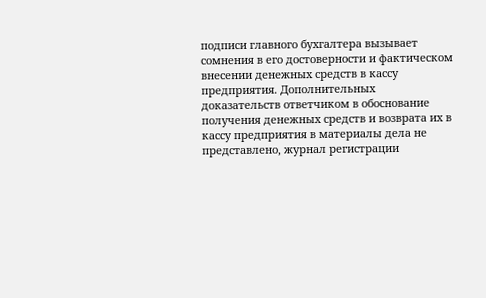подписи главного бухгалтера вызывает сомнения в его достоверности и фактическом внесении денежных средств в кассу предприятия. Дополнительных доказательств ответчиком в обоснование получения денежных средств и возврата их в кассу предприятия в материалы дела не представлено, журнал регистрации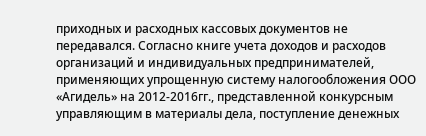приходных и расходных кассовых документов не передавался. Согласно книге учета доходов и расходов организаций и индивидуальных предпринимателей, применяющих упрощенную систему налогообложения ООО «Агидель» на 2012-2016гг., представленной конкурсным управляющим в материалы дела, поступление денежных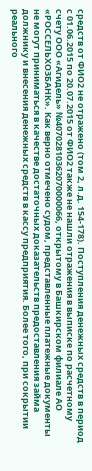средств от ФИО2 не отражено (том 2, л.д. 154-178). Поступления денежных средств в период с 01.06.2015 по 20.07.2015 от ФИО2 также не нашли отражения в выписке по расчетному счету ООО «Агидель» №40702810362070000066, открытому в Башкирском филиале АО «РОССЕЛЬХОЗБАНК». Как верно отмечено судом, представленные платежные документы не могут приниматься в качестве достаточных доказательств предоставления займа должнику и внесения денежных средств в кассу предприятия. Более того, при сокрытии реального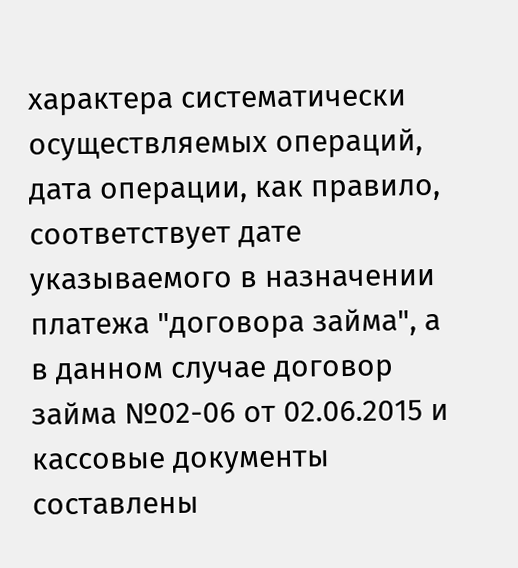характера систематически осуществляемых операций, дата операции, как правило, соответствует дате указываемого в назначении платежа "договора займа", а в данном случае договор займа №02-06 от 02.06.2015 и кассовые документы составлены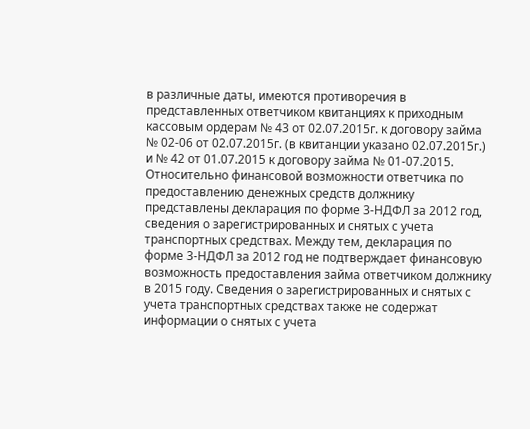в различные даты, имеются противоречия в представленных ответчиком квитанциях к приходным кассовым ордерам № 43 от 02.07.2015г. к договору займа № 02-06 от 02.07.2015г. (в квитанции указано 02.07.2015г.) и № 42 от 01.07.2015 к договору займа № 01-07.2015. Относительно финансовой возможности ответчика по предоставлению денежных средств должнику представлены декларация по форме 3-НДФЛ за 2012 год, сведения о зарегистрированных и снятых с учета транспортных средствах. Между тем, декларация по форме 3-НДФЛ за 2012 год не подтверждает финансовую возможность предоставления займа ответчиком должнику в 2015 году. Сведения о зарегистрированных и снятых с учета транспортных средствах также не содержат информации о снятых с учета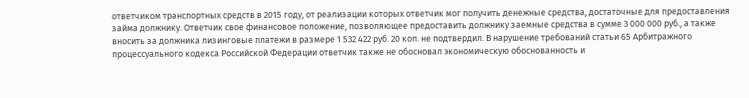ответчиком транспортных средств в 2015 году, от реализации которых ответчик мог получить денежные средства, достаточные для предоставления займа должнику. Ответчик свое финансовое положение, позволяющее предоставить должнику заемные средства в сумме 3 000 000 руб., а также вносить за должника лизинговые платежи в размере 1 532 422 руб. 20 коп. не подтвердил. В нарушение требований статьи 65 Арбитражного процессуального кодекса Российской Федерации ответчик также не обосновал экономическую обоснованность и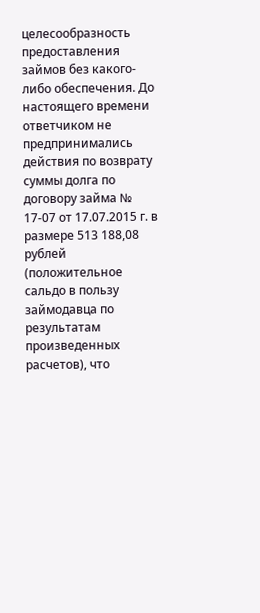целесообразность предоставления займов без какого-либо обеспечения. До настоящего времени ответчиком не предпринимались действия по возврату суммы долга по договору займа № 17-07 от 17.07.2015 г. в размере 513 188,08 рублей (положительное сальдо в пользу займодавца по результатам произведенных расчетов), что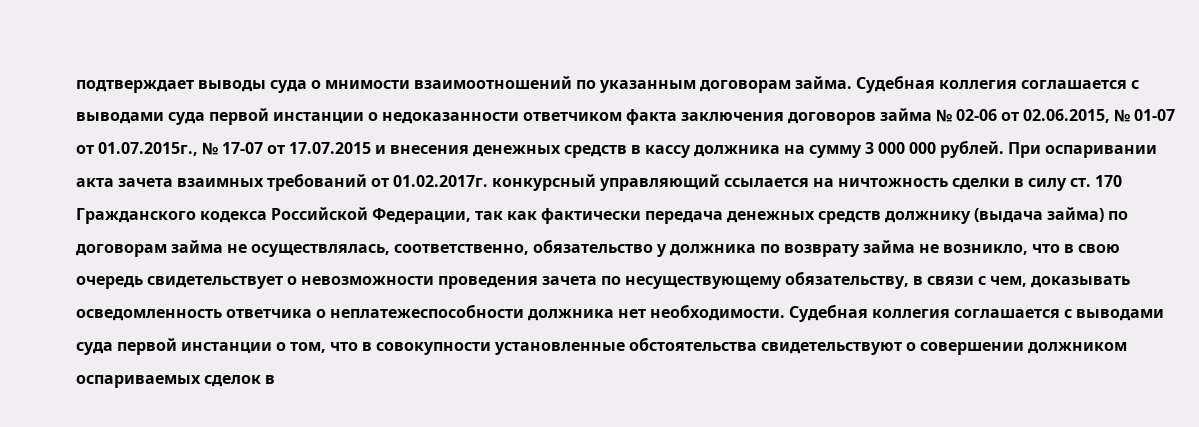подтверждает выводы суда о мнимости взаимоотношений по указанным договорам займа. Судебная коллегия соглашается с выводами суда первой инстанции о недоказанности ответчиком факта заключения договоров займа № 02-06 от 02.06.2015, № 01-07 от 01.07.2015г., № 17-07 от 17.07.2015 и внесения денежных средств в кассу должника на сумму 3 000 000 рублей. При оспаривании акта зачета взаимных требований от 01.02.2017г. конкурсный управляющий ссылается на ничтожность сделки в силу ст. 170 Гражданского кодекса Российской Федерации, так как фактически передача денежных средств должнику (выдача займа) по договорам займа не осуществлялась, соответственно, обязательство у должника по возврату займа не возникло, что в свою очередь свидетельствует о невозможности проведения зачета по несуществующему обязательству, в связи с чем, доказывать осведомленность ответчика о неплатежеспособности должника нет необходимости. Судебная коллегия соглашается с выводами суда первой инстанции о том, что в совокупности установленные обстоятельства свидетельствуют о совершении должником оспариваемых сделок в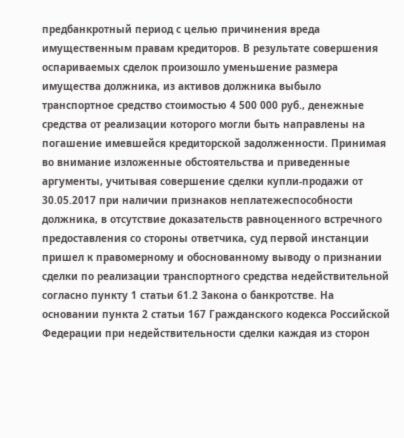предбанкротный период с целью причинения вреда имущественным правам кредиторов. В результате совершения оспариваемых сделок произошло уменьшение размера имущества должника, из активов должника выбыло транспортное средство стоимостью 4 500 000 руб., денежные средства от реализации которого могли быть направлены на погашение имевшейся кредиторской задолженности. Принимая во внимание изложенные обстоятельства и приведенные аргументы, учитывая совершение сделки купли-продажи от 30.05.2017 при наличии признаков неплатежеспособности должника, в отсутствие доказательств равноценного встречного предоставления со стороны ответчика, суд первой инстанции пришел к правомерному и обоснованному выводу о признании сделки по реализации транспортного средства недействительной согласно пункту 1 статьи 61.2 Закона о банкротстве. На основании пункта 2 статьи 167 Гражданского кодекса Российской Федерации при недействительности сделки каждая из сторон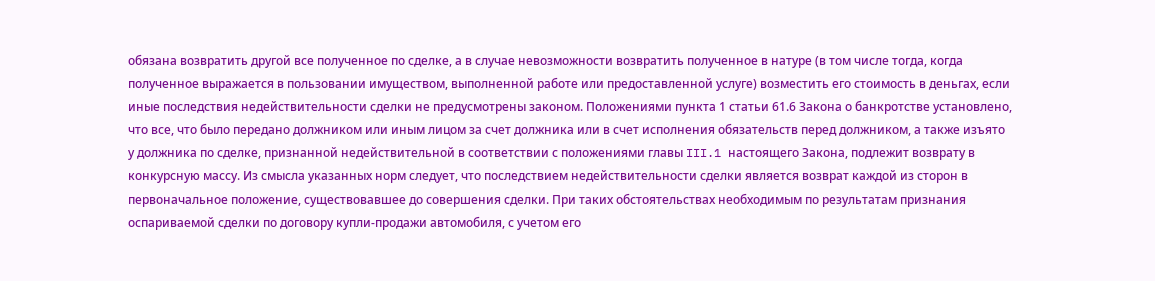обязана возвратить другой все полученное по сделке, а в случае невозможности возвратить полученное в натуре (в том числе тогда, когда полученное выражается в пользовании имуществом, выполненной работе или предоставленной услуге) возместить его стоимость в деньгах, если иные последствия недействительности сделки не предусмотрены законом. Положениями пункта 1 статьи 61.6 Закона о банкротстве установлено, что все, что было передано должником или иным лицом за счет должника или в счет исполнения обязательств перед должником, а также изъято у должника по сделке, признанной недействительной в соответствии с положениями главы III.1 настоящего Закона, подлежит возврату в конкурсную массу. Из смысла указанных норм следует, что последствием недействительности сделки является возврат каждой из сторон в первоначальное положение, существовавшее до совершения сделки. При таких обстоятельствах необходимым по результатам признания оспариваемой сделки по договору купли-продажи автомобиля, с учетом его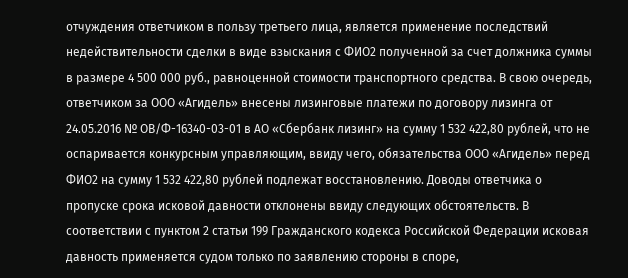отчуждения ответчиком в пользу третьего лица, является применение последствий недействительности сделки в виде взыскания с ФИО2 полученной за счет должника суммы в размере 4 500 000 руб., равноценной стоимости транспортного средства. В свою очередь, ответчиком за ООО «Агидель» внесены лизинговые платежи по договору лизинга от 24.05.2016 № ОВ/Ф-16340-03-01 в АО «Сбербанк лизинг» на сумму 1 532 422,80 рублей, что не оспаривается конкурсным управляющим, ввиду чего, обязательства ООО «Агидель» перед ФИО2 на сумму 1 532 422,80 рублей подлежат восстановлению. Доводы ответчика о пропуске срока исковой давности отклонены ввиду следующих обстоятельств. В соответствии с пунктом 2 статьи 199 Гражданского кодекса Российской Федерации исковая давность применяется судом только по заявлению стороны в споре,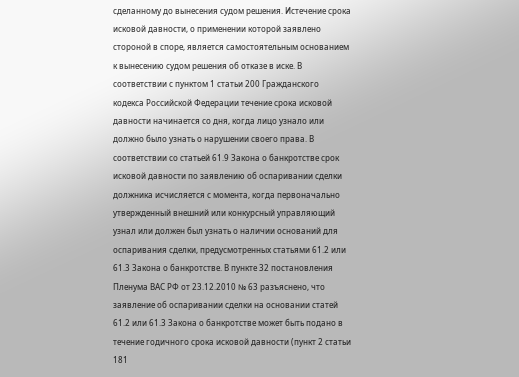сделанному до вынесения судом решения. Истечение срока исковой давности, о применении которой заявлено стороной в споре, является самостоятельным основанием к вынесению судом решения об отказе в иске. В соответствии с пунктом 1 статьи 200 Гражданского кодекса Российской Федерации течение срока исковой давности начинается со дня, когда лицо узнало или должно было узнать о нарушении своего права. В соответствии со статьей 61.9 Закона о банкротстве срок исковой давности по заявлению об оспаривании сделки должника исчисляется с момента, когда первоначально утвержденный внешний или конкурсный управляющий узнал или должен был узнать о наличии оснований для оспаривания сделки, предусмотренных статьями 61.2 или 61.3 Закона о банкротстве. В пункте 32 постановления Пленума ВАС РФ от 23.12.2010 № 63 разъяснено, что заявление об оспаривании сделки на основании статей 61.2 или 61.3 Закона о банкротстве может быть подано в течение годичного срока исковой давности (пункт 2 статьи 181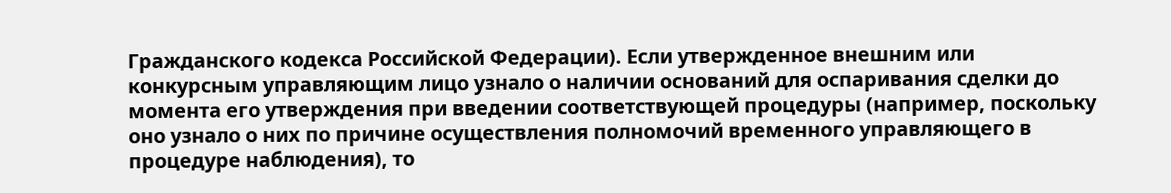Гражданского кодекса Российской Федерации). Если утвержденное внешним или конкурсным управляющим лицо узнало о наличии оснований для оспаривания сделки до момента его утверждения при введении соответствующей процедуры (например, поскольку оно узнало о них по причине осуществления полномочий временного управляющего в процедуре наблюдения), то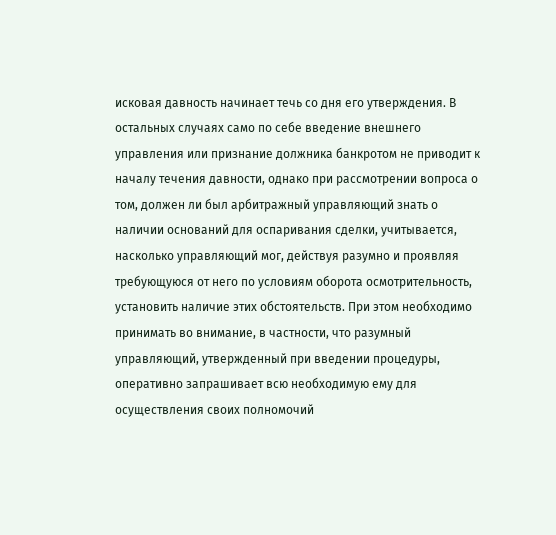исковая давность начинает течь со дня его утверждения. В остальных случаях само по себе введение внешнего управления или признание должника банкротом не приводит к началу течения давности, однако при рассмотрении вопроса о том, должен ли был арбитражный управляющий знать о наличии оснований для оспаривания сделки, учитывается, насколько управляющий мог, действуя разумно и проявляя требующуюся от него по условиям оборота осмотрительность, установить наличие этих обстоятельств. При этом необходимо принимать во внимание, в частности, что разумный управляющий, утвержденный при введении процедуры, оперативно запрашивает всю необходимую ему для осуществления своих полномочий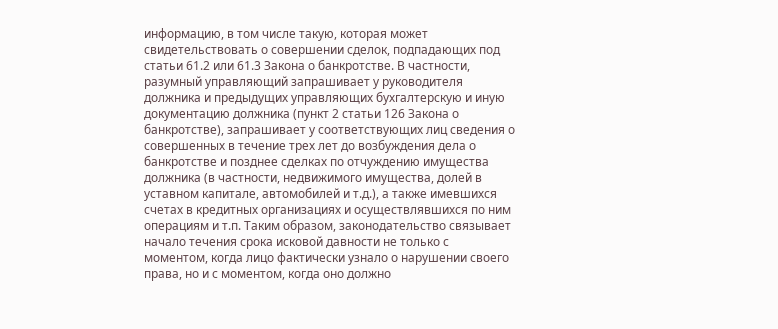информацию, в том числе такую, которая может свидетельствовать о совершении сделок, подпадающих под статьи 61.2 или 61.3 Закона о банкротстве. В частности, разумный управляющий запрашивает у руководителя должника и предыдущих управляющих бухгалтерскую и иную документацию должника (пункт 2 статьи 126 Закона о банкротстве), запрашивает у соответствующих лиц сведения о совершенных в течение трех лет до возбуждения дела о банкротстве и позднее сделках по отчуждению имущества должника (в частности, недвижимого имущества, долей в уставном капитале, автомобилей и т.д.), а также имевшихся счетах в кредитных организациях и осуществлявшихся по ним операциям и т.п. Таким образом, законодательство связывает начало течения срока исковой давности не только с моментом, когда лицо фактически узнало о нарушении своего права, но и с моментом, когда оно должно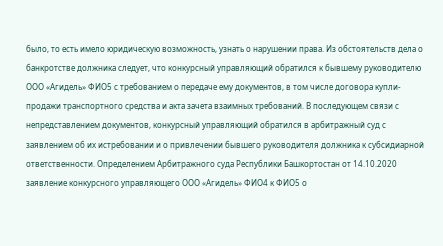было, то есть имело юридическую возможность, узнать о нарушении права. Из обстоятельств дела о банкротстве должника следует, что конкурсный управляющий обратился к бывшему руководителю ООО «Агидель» ФИО5 с требованием о передаче ему документов, в том числе договора купли-продажи транспортного средства и акта зачета взаимных требований. В последующем связи с непредставлением документов, конкурсный управляющий обратился в арбитражный суд с заявлением об их истребовании и о привлечении бывшего руководителя должника к субсидиарной ответственности. Определением Арбитражного суда Республики Башкортостан от 14.10.2020 заявление конкурсного управляющего ООО «Агидель» ФИО4 к ФИО5 о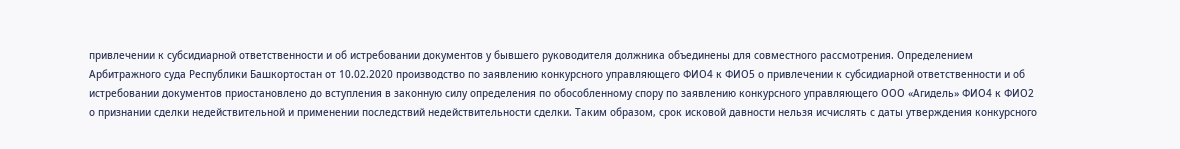привлечении к субсидиарной ответственности и об истребовании документов у бывшего руководителя должника объединены для совместного рассмотрения. Определением Арбитражного суда Республики Башкортостан от 10.02.2020 производство по заявлению конкурсного управляющего ФИО4 к ФИО5 о привлечении к субсидиарной ответственности и об истребовании документов приостановлено до вступления в законную силу определения по обособленному спору по заявлению конкурсного управляющего ООО «Агидель» ФИО4 к ФИО2 о признании сделки недействительной и применении последствий недействительности сделки. Таким образом, срок исковой давности нельзя исчислять с даты утверждения конкурсного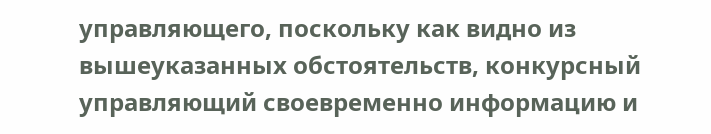управляющего, поскольку как видно из вышеуказанных обстоятельств, конкурсный управляющий своевременно информацию и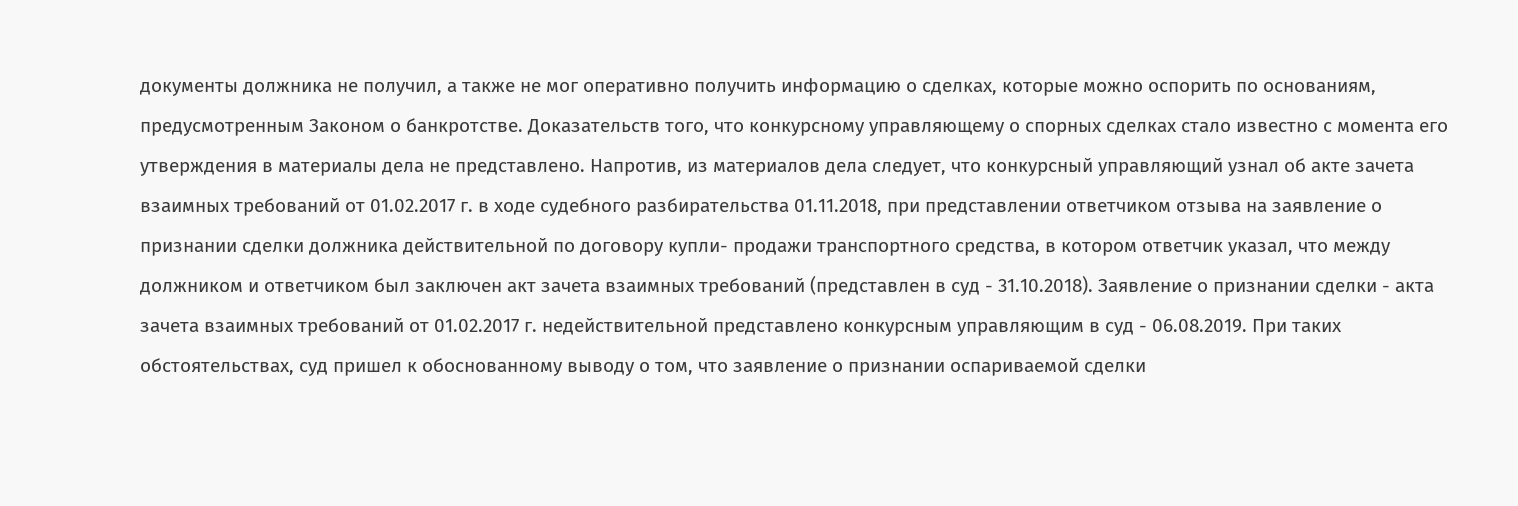документы должника не получил, а также не мог оперативно получить информацию о сделках, которые можно оспорить по основаниям, предусмотренным Законом о банкротстве. Доказательств того, что конкурсному управляющему о спорных сделках стало известно с момента его утверждения в материалы дела не представлено. Напротив, из материалов дела следует, что конкурсный управляющий узнал об акте зачета взаимных требований от 01.02.2017 г. в ходе судебного разбирательства 01.11.2018, при представлении ответчиком отзыва на заявление о признании сделки должника действительной по договору купли- продажи транспортного средства, в котором ответчик указал, что между должником и ответчиком был заключен акт зачета взаимных требований (представлен в суд - 31.10.2018). Заявление о признании сделки - акта зачета взаимных требований от 01.02.2017 г. недействительной представлено конкурсным управляющим в суд - 06.08.2019. При таких обстоятельствах, суд пришел к обоснованному выводу о том, что заявление о признании оспариваемой сделки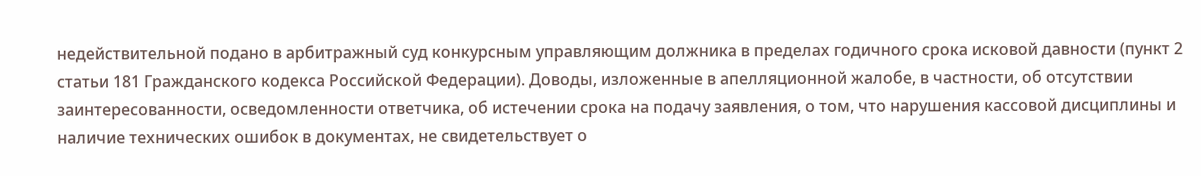недействительной подано в арбитражный суд конкурсным управляющим должника в пределах годичного срока исковой давности (пункт 2 статьи 181 Гражданского кодекса Российской Федерации). Доводы, изложенные в апелляционной жалобе, в частности, об отсутствии заинтересованности, осведомленности ответчика, об истечении срока на подачу заявления, о том, что нарушения кассовой дисциплины и наличие технических ошибок в документах, не свидетельствует о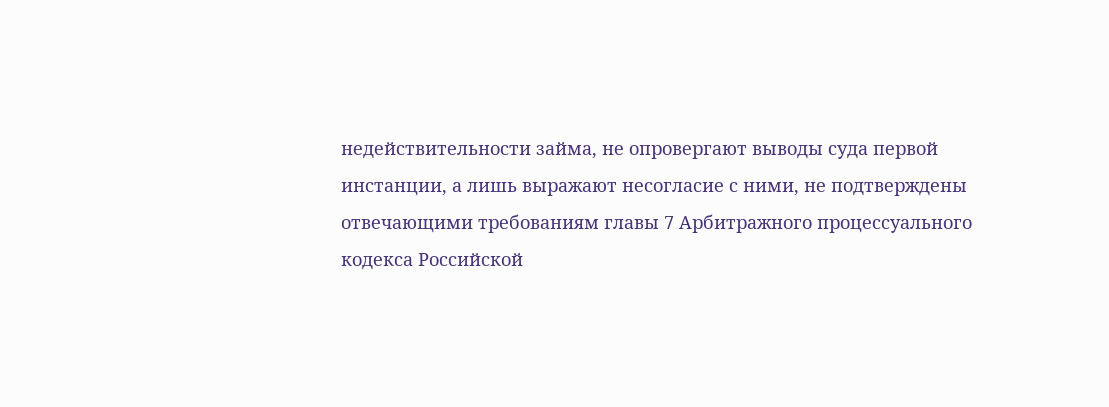недействительности займа, не опровергают выводы суда первой инстанции, а лишь выражают несогласие с ними, не подтверждены отвечающими требованиям главы 7 Арбитражного процессуального кодекса Российской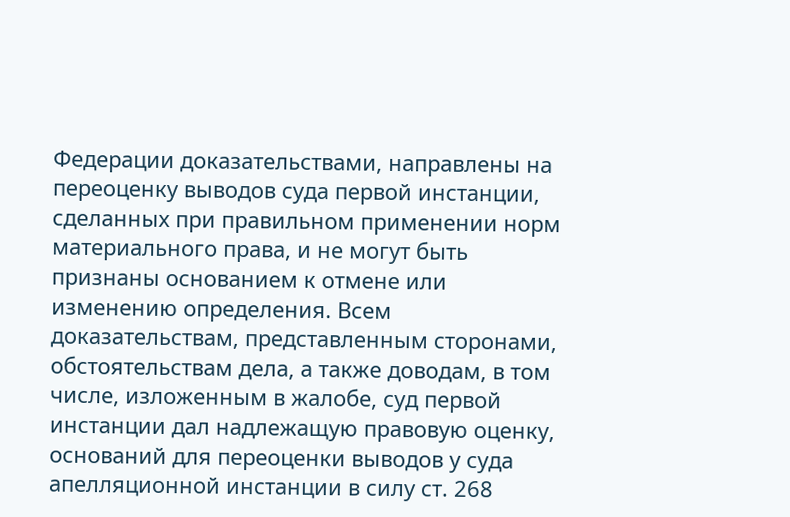Федерации доказательствами, направлены на переоценку выводов суда первой инстанции, сделанных при правильном применении норм материального права, и не могут быть признаны основанием к отмене или изменению определения. Всем доказательствам, представленным сторонами, обстоятельствам дела, а также доводам, в том числе, изложенным в жалобе, суд первой инстанции дал надлежащую правовую оценку, оснований для переоценки выводов у суда апелляционной инстанции в силу ст. 268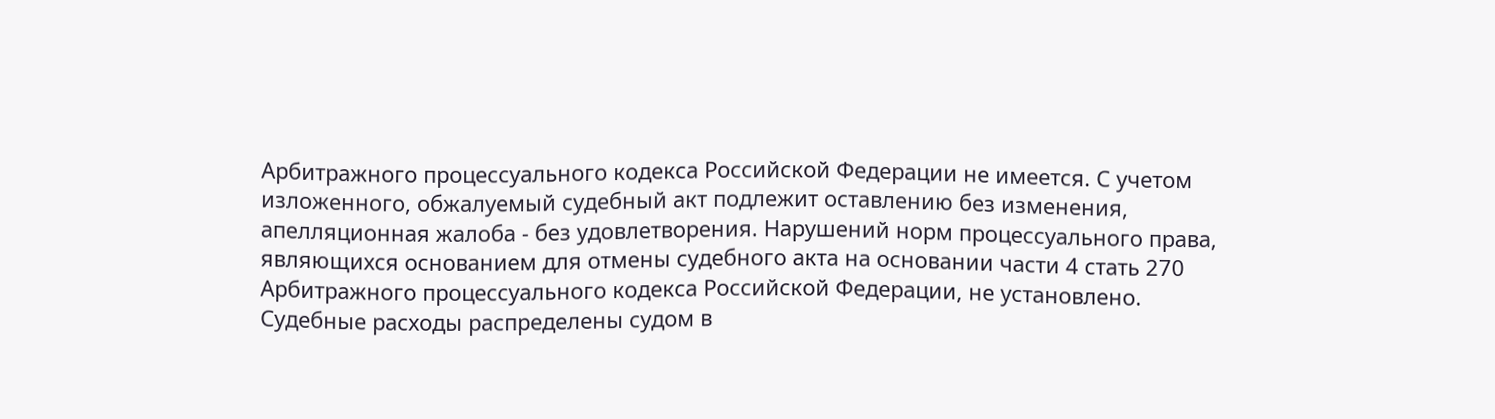Арбитражного процессуального кодекса Российской Федерации не имеется. С учетом изложенного, обжалуемый судебный акт подлежит оставлению без изменения, апелляционная жалоба - без удовлетворения. Нарушений норм процессуального права, являющихся основанием для отмены судебного акта на основании части 4 стать 270 Арбитражного процессуального кодекса Российской Федерации, не установлено. Судебные расходы распределены судом в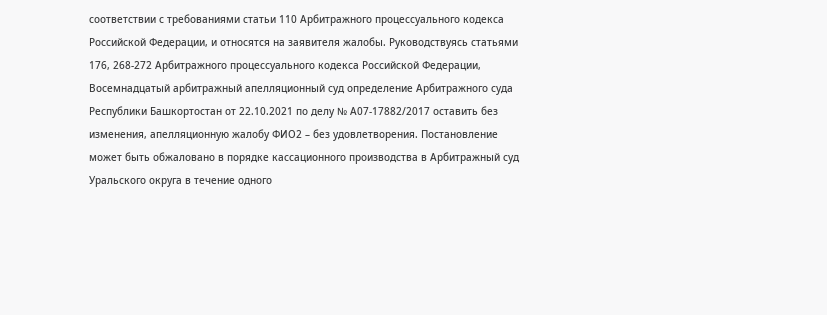соответствии с требованиями статьи 110 Арбитражного процессуального кодекса Российской Федерации, и относятся на заявителя жалобы. Руководствуясь статьями 176, 268-272 Арбитражного процессуального кодекса Российской Федерации, Восемнадцатый арбитражный апелляционный суд определение Арбитражного суда Республики Башкортостан от 22.10.2021 по делу № А07-17882/2017 оставить без изменения, апелляционную жалобу ФИО2 – без удовлетворения. Постановление может быть обжаловано в порядке кассационного производства в Арбитражный суд Уральского округа в течение одного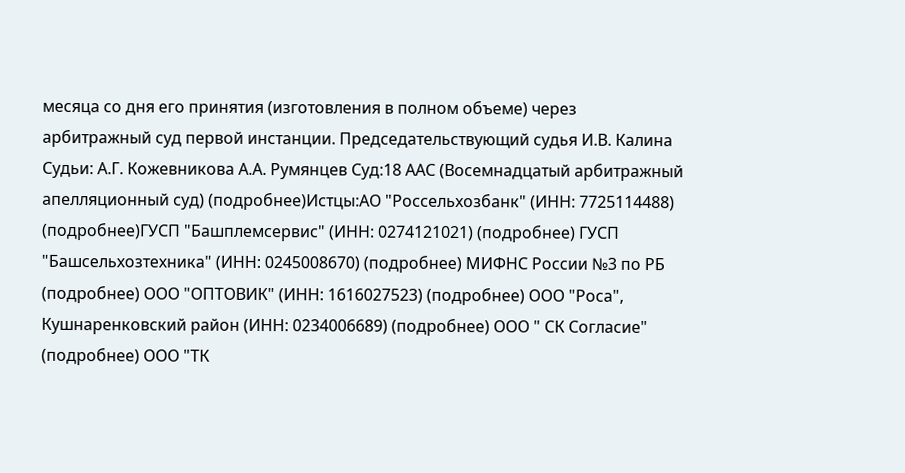месяца со дня его принятия (изготовления в полном объеме) через арбитражный суд первой инстанции. Председательствующий судья И.В. Калина Судьи: А.Г. Кожевникова А.А. Румянцев Суд:18 ААС (Восемнадцатый арбитражный апелляционный суд) (подробнее)Истцы:АО "Россельхозбанк" (ИНН: 7725114488) (подробнее)ГУСП "Башплемсервис" (ИНН: 0274121021) (подробнее) ГУСП "Башсельхозтехника" (ИНН: 0245008670) (подробнее) МИФНС России №3 по РБ (подробнее) ООО "ОПТОВИК" (ИНН: 1616027523) (подробнее) ООО "Роса", Кушнаренковский район (ИНН: 0234006689) (подробнее) ООО " СК Согласие" (подробнее) ООО "ТК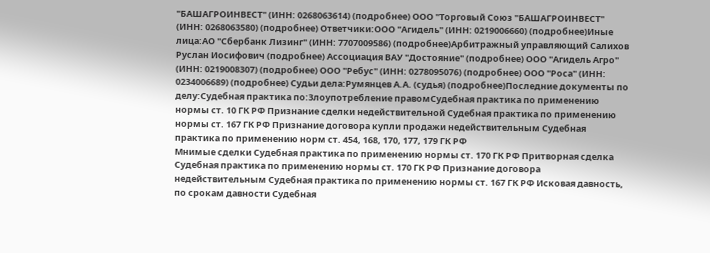"БАШАГРОИНВЕСТ" (ИНН: 0268063614) (подробнее) ООО "Торговый Союз "БАШАГРОИНВЕСТ" (ИНН: 0268063580) (подробнее) Ответчики:ООО "Агидель" (ИНН: 0219006660) (подробнее)Иные лица:АО "Сбербанк Лизинг" (ИНН: 7707009586) (подробнее)Арбитражный управляющий Салихов Руслан Иосифович (подробнее) Ассоциация ВАУ "Достояние" (подробнее) ООО "Агидель Агро" (ИНН: 0219008307) (подробнее) ООО "Ребус" (ИНН: 0278095076) (подробнее) ООО "Роса" (ИНН: 0234006689) (подробнее) Судьи дела:Румянцев А.А. (судья) (подробнее)Последние документы по делу:Судебная практика по:Злоупотребление правомСудебная практика по применению нормы ст. 10 ГК РФ Признание сделки недействительной Судебная практика по применению нормы ст. 167 ГК РФ Признание договора купли продажи недействительным Судебная практика по применению норм ст. 454, 168, 170, 177, 179 ГК РФ
Мнимые сделки Судебная практика по применению нормы ст. 170 ГК РФ Притворная сделка Судебная практика по применению нормы ст. 170 ГК РФ Признание договора недействительным Судебная практика по применению нормы ст. 167 ГК РФ Исковая давность, по срокам давности Судебная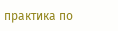практика по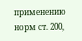применению норм ст. 200,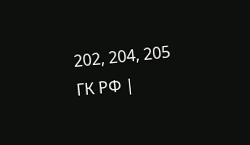202, 204, 205 ГК РФ |